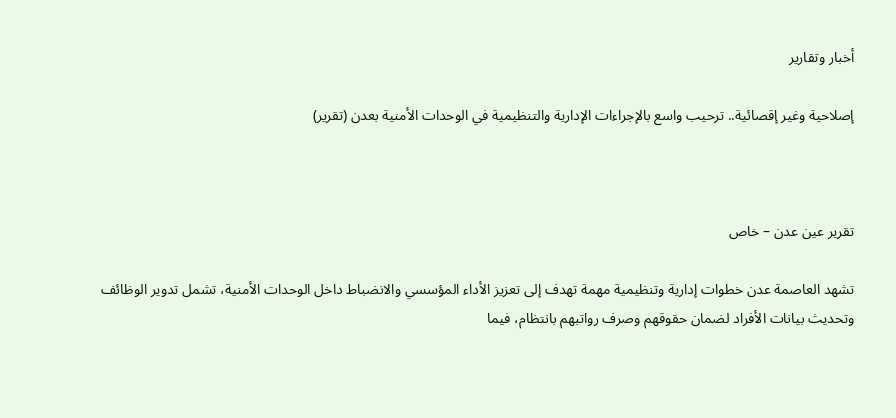أخبار وتقارير

إصلاحية وغير إقصائية.. ترحيب واسع بالإجراءات الإدارية والتنظيمية في الوحدات الأمنية بعدن (تقرير)



تقرير عين عدن – خاص

تشهد العاصمة عدن خطوات إدارية وتنظيمية مهمة تهدف إلى تعزيز الأداء المؤسسي والانضباط داخل الوحدات الأمنية، تشمل تدوير الوظائف وتحديث بيانات الأفراد لضمان حقوقهم وصرف رواتبهم بانتظام، فيما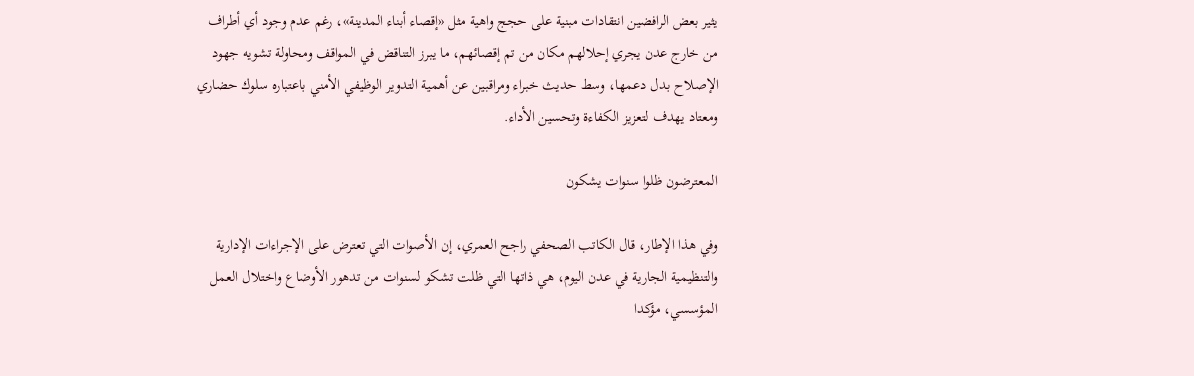يثير بعض الرافضين انتقادات مبنية على حجج واهية مثل «إقصاء أبناء المدينة»، رغم عدم وجود أي أطراف من خارج عدن يجري إحلالهم مكان من تم إقصائهم، ما يبرز التناقض في المواقف ومحاولة تشويه جهود الإصلاح بدل دعمها، وسط حديث خبراء ومراقبين عن أهمية التدوير الوظيفي الأمني باعتباره سلوك حضاري ومعتاد يهدف لتعزيز الكفاءة وتحسين الأداء.

المعترضون ظلوا سنوات يشكون

وفي هذا الإطار، قال الكاتب الصحفي راجح العمري، إن الأصوات التي تعترض على الإجراءات الإدارية والتنظيمية الجارية في عدن اليوم، هي ذاتها التي ظلت تشكو لسنوات من تدهور الأوضاع واختلال العمل المؤسسي، مؤكدا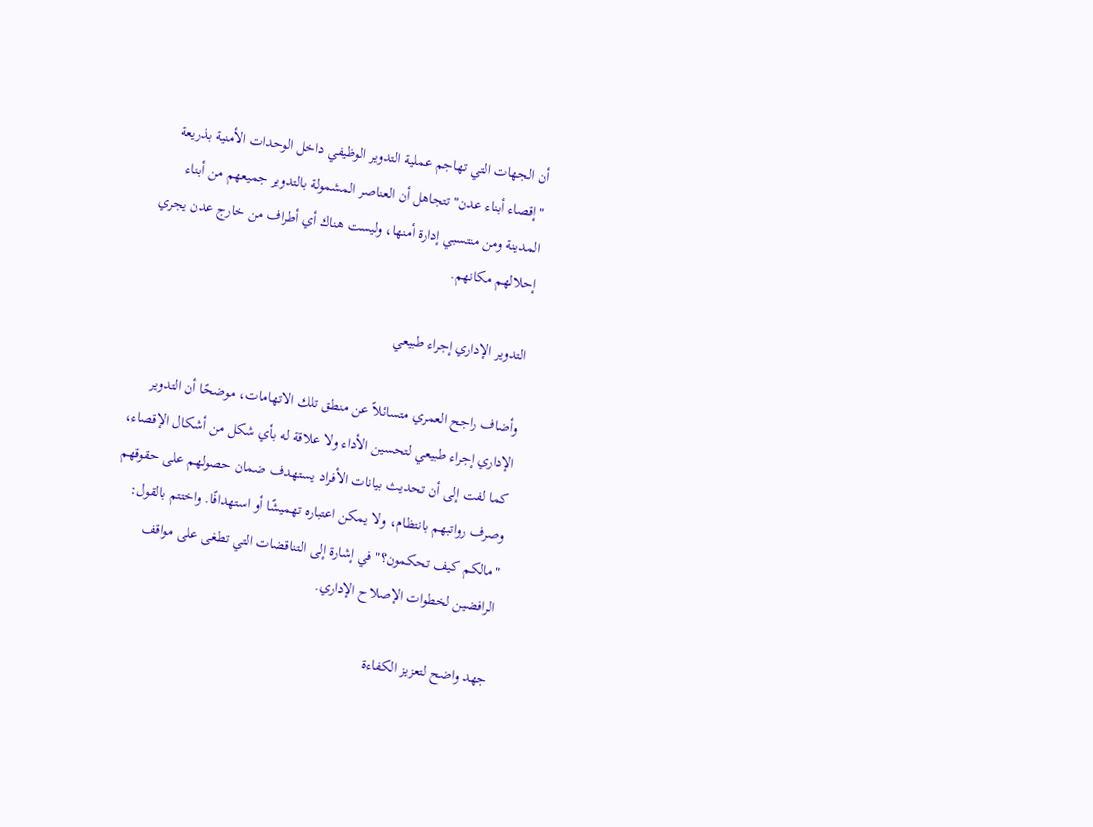أن الجهات التي تهاجم عملية التدوير الوظيفي داخل الوحدات الأمنية بذريعة "إقصاء أبناء عدن" تتجاهل أن العناصر المشمولة بالتدوير جميعهم من أبناء المدينة ومن منتسبي إدارة أمنها، وليست هناك أي أطراف من خارج عدن يجري إحلالهم مكانهم.

التدوير الإداري إجراء طبيعي

وأضاف راجح العمري متسائلاً عن منطق تلك الاتهامات، موضحًا أن التدوير الإداري إجراء طبيعي لتحسين الأداء ولا علاقة له بأي شكل من أشكال الإقصاء، كما لفت إلى أن تحديث بيانات الأفراد يستهدف ضمان حصولهم على حقوقهم وصرف رواتبهم بانتظام، ولا يمكن اعتباره تهميشًا أو استهدافًا. واختتم بالقول: "مالكم كيف تحكمون؟" في إشارة إلى التناقضات التي تطغى على مواقف الرافضين لخطوات الإصلاح الإداري.

جهد واضح لتعزيز الكفاءة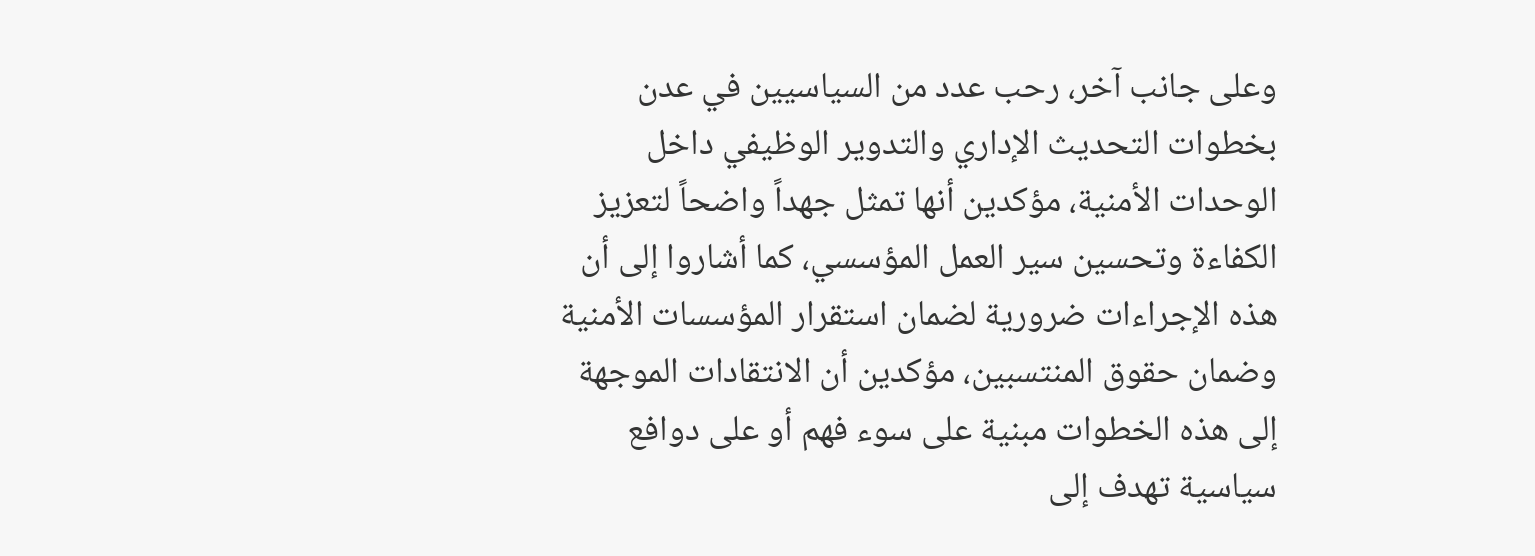وعلى جانب آخر، رحب عدد من السياسيين في عدن بخطوات التحديث الإداري والتدوير الوظيفي داخل الوحدات الأمنية، مؤكدين أنها تمثل جهداً واضحاً لتعزيز الكفاءة وتحسين سير العمل المؤسسي، كما أشاروا إلى أن هذه الإجراءات ضرورية لضمان استقرار المؤسسات الأمنية وضمان حقوق المنتسبين، مؤكدين أن الانتقادات الموجهة إلى هذه الخطوات مبنية على سوء فهم أو على دوافع سياسية تهدف إلى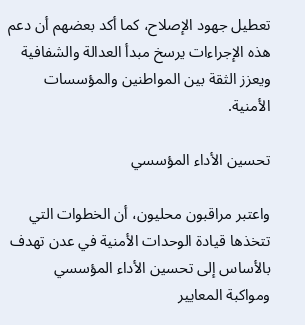تعطيل جهود الإصلاح، كما أكد بعضهم أن دعم هذه الإجراءات يرسخ مبدأ العدالة والشفافية ويعزز الثقة بين المواطنين والمؤسسات الأمنية.

تحسين الأداء المؤسسي

واعتبر مراقبون محليون، أن الخطوات التي تتخذها قيادة الوحدات الأمنية في عدن تهدف بالأساس إلى تحسين الأداء المؤسسي ومواكبة المعايير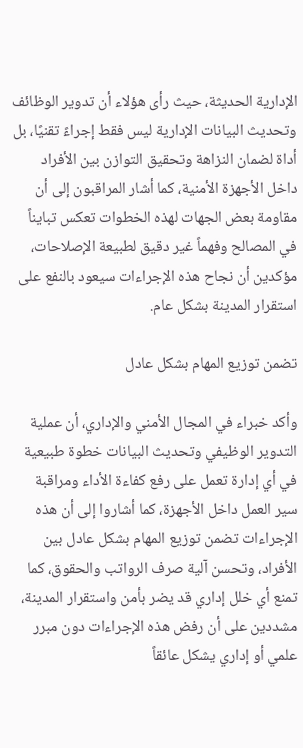الإدارية الحديثة، حيث رأى هؤلاء أن تدوير الوظائف وتحديث البيانات الإدارية ليس فقط إجراءً تقنيًا، بل أداة لضمان النزاهة وتحقيق التوازن بين الأفراد داخل الأجهزة الأمنية، كما أشار المراقبون إلى أن مقاومة بعض الجهات لهذه الخطوات تعكس تبايناً في المصالح وفهماً غير دقيق لطبيعة الإصلاحات، مؤكدين أن نجاح هذه الإجراءات سيعود بالنفع على استقرار المدينة بشكل عام.

تضمن توزيع المهام بشكل عادل

وأكد خبراء في المجال الأمني والإداري، أن عملية التدوير الوظيفي وتحديث البيانات خطوة طبيعية في أي إدارة تعمل على رفع كفاءة الأداء ومراقبة سير العمل داخل الأجهزة، كما أشاروا إلى أن هذه الإجراءات تضمن توزيع المهام بشكل عادل بين الأفراد، وتحسن آلية صرف الرواتب والحقوق، كما تمنع أي خلل إداري قد يضر بأمن واستقرار المدينة، مشددين على أن رفض هذه الإجراءات دون مبرر علمي أو إداري يشكل عائقاً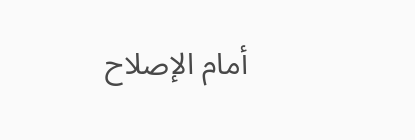أمام الإصلاح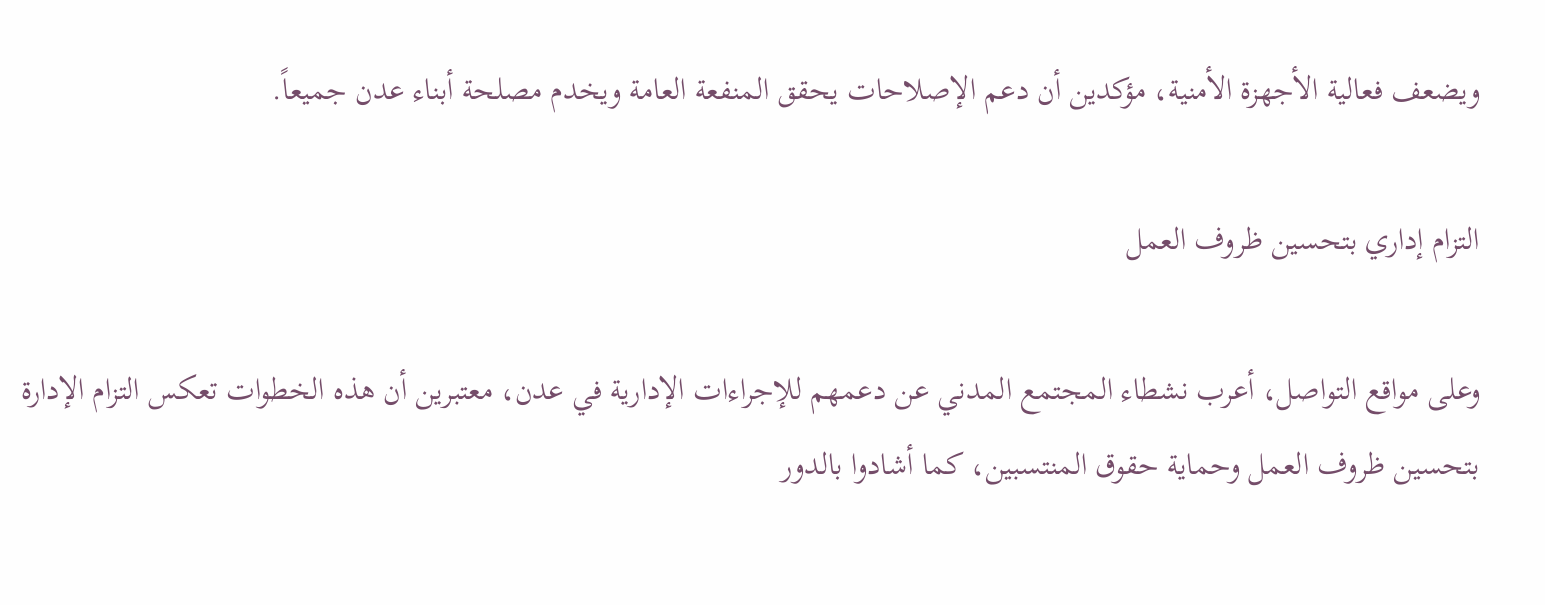ويضعف فعالية الأجهزة الأمنية، مؤكدين أن دعم الإصلاحات يحقق المنفعة العامة ويخدم مصلحة أبناء عدن جميعاً.

التزام إداري بتحسين ظروف العمل

وعلى مواقع التواصل، أعرب نشطاء المجتمع المدني عن دعمهم للإجراءات الإدارية في عدن، معتبرين أن هذه الخطوات تعكس التزام الإدارة بتحسين ظروف العمل وحماية حقوق المنتسبين، كما أشادوا بالدور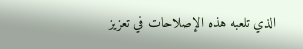الذي تلعبه هذه الإصلاحات في تعزيز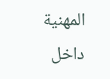المهنية داخل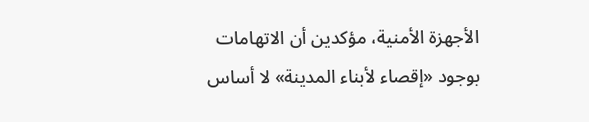الأجهزة الأمنية، مؤكدين أن الاتهامات بوجود «إقصاء لأبناء المدينة» لا أساس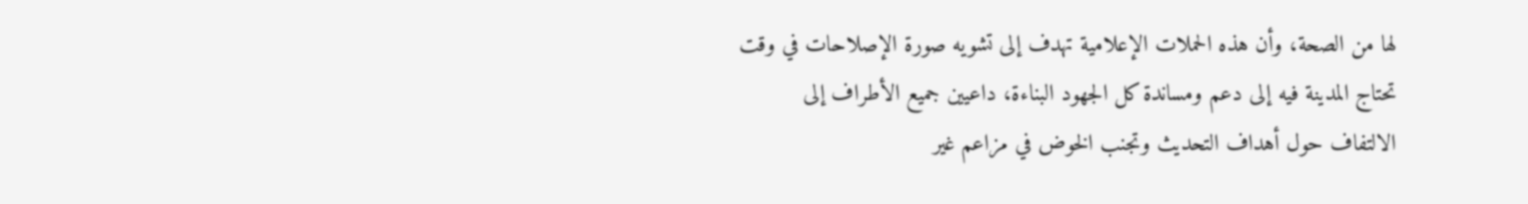لها من الصحة، وأن هذه الحملات الإعلامية تهدف إلى تشويه صورة الإصلاحات في وقت تحتاج المدينة فيه إلى دعم ومساندة كل الجهود البناءة، داعيين جميع الأطراف إلى الالتفاف حول أهداف التحديث وتجنب الخوض في مزاعم غير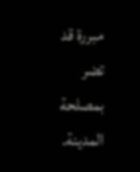مبررة قد تضر بمصلحة المدينة.